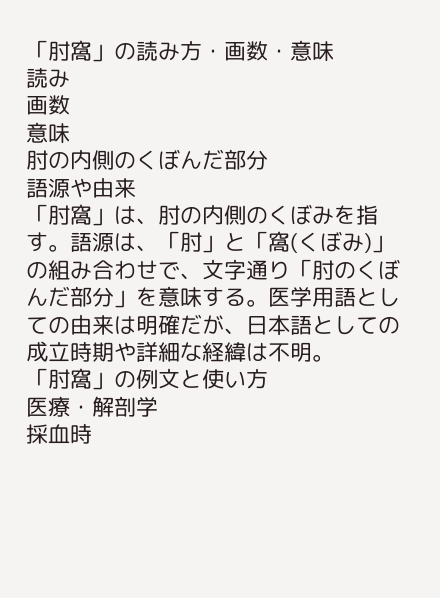「肘窩」の読み方・画数・意味
読み
画数
意味
肘の内側のくぼんだ部分
語源や由来
「肘窩」は、肘の内側のくぼみを指す。語源は、「肘」と「窩(くぼみ)」の組み合わせで、文字通り「肘のくぼんだ部分」を意味する。医学用語としての由来は明確だが、日本語としての成立時期や詳細な経緯は不明。
「肘窩」の例文と使い方
医療・解剖学
採血時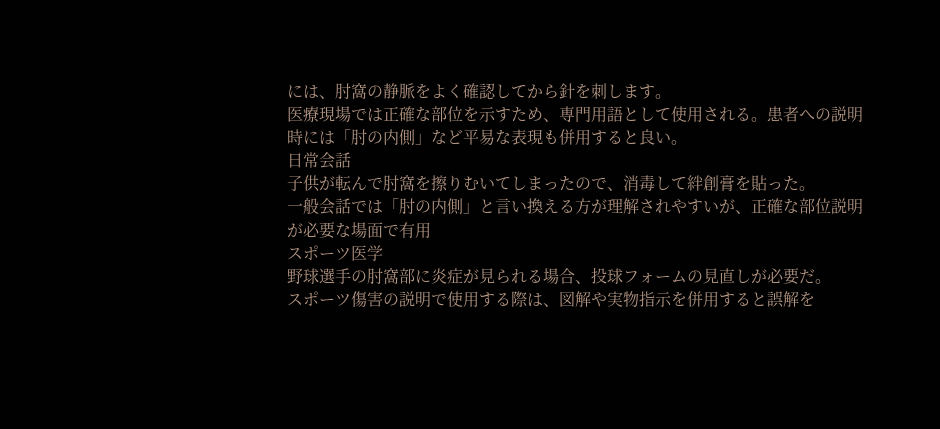には、肘窩の静脈をよく確認してから針を刺します。
医療現場では正確な部位を示すため、専門用語として使用される。患者への説明時には「肘の内側」など平易な表現も併用すると良い。
日常会話
子供が転んで肘窩を擦りむいてしまったので、消毒して絆創膏を貼った。
一般会話では「肘の内側」と言い換える方が理解されやすいが、正確な部位説明が必要な場面で有用
スポーツ医学
野球選手の肘窩部に炎症が見られる場合、投球フォームの見直しが必要だ。
スポーツ傷害の説明で使用する際は、図解や実物指示を併用すると誤解を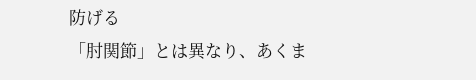防げる
「肘関節」とは異なり、あくま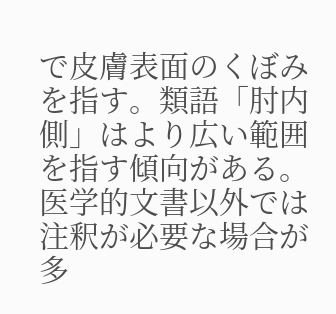で皮膚表面のくぼみを指す。類語「肘内側」はより広い範囲を指す傾向がある。医学的文書以外では注釈が必要な場合が多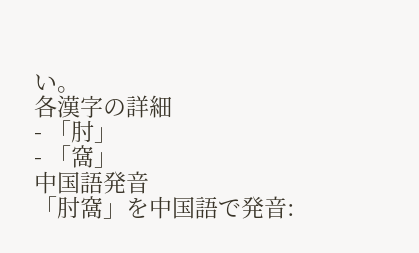い。
各漢字の詳細
- 「肘」
- 「窩」
中国語発音
「肘窩」を中国語で発音: